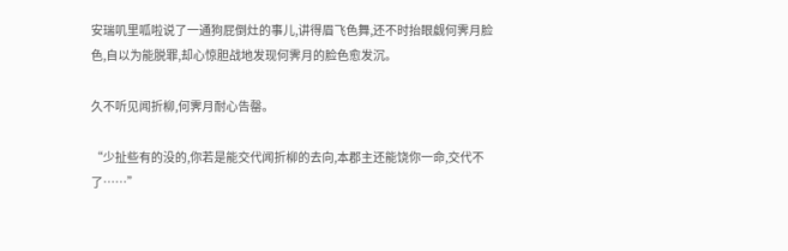安瑞叽里呱啦说了一通狗屁倒灶的事儿,讲得眉飞色舞,还不时抬眼觑何霁月脸色,自以为能脱罪,却心惊胆战地发现何霁月的脸色愈发沉。

久不听见闻折柳,何霁月耐心告罄。

“少扯些有的没的,你若是能交代闻折柳的去向,本郡主还能饶你一命,交代不了……”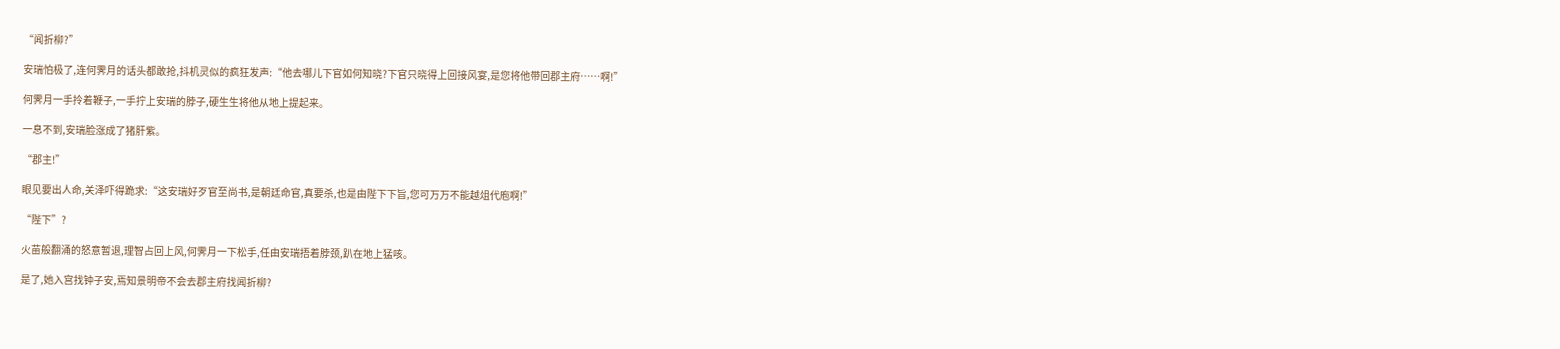“闻折柳?”

安瑞怕极了,连何霁月的话头都敢抢,抖机灵似的疯狂发声:“他去哪儿下官如何知晓?下官只晓得上回接风宴,是您将他带回郡主府……啊!”

何霁月一手拎着鞭子,一手拧上安瑞的脖子,硬生生将他从地上提起来。

一息不到,安瑞脸涨成了猪肝紫。

“郡主!”

眼见要出人命,关泽吓得跪求:“这安瑞好歹官至尚书,是朝廷命官,真要杀,也是由陛下下旨,您可万万不能越俎代庖啊!”

“陛下”?

火苗般翻涌的怒意暂退,理智占回上风,何霁月一下松手,任由安瑞捂着脖颈,趴在地上猛咳。

是了,她入宫找钟子安,焉知景明帝不会去郡主府找闻折柳?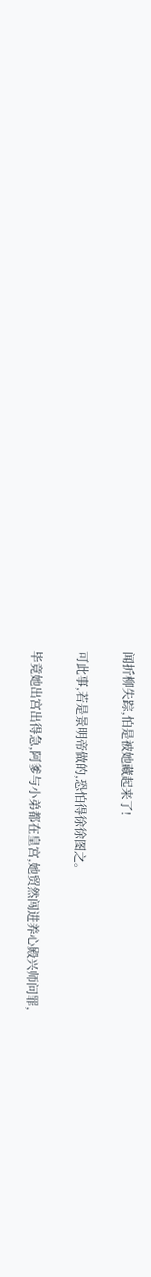闻折柳失踪,怕是被她藏起来了!

可此事,若是景明帝做的,恐怕得徐徐图之。

毕竟她出宫出得急,阿爹与小弟都在皇宫,她贸然闯进养心殿兴师问罪,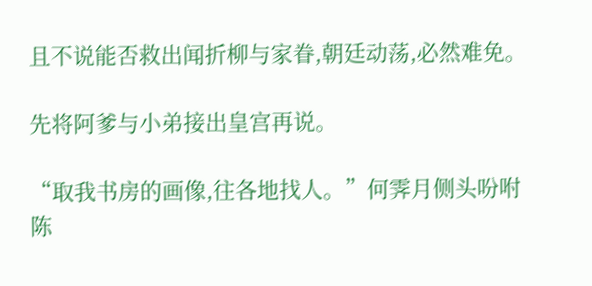且不说能否救出闻折柳与家眷,朝廷动荡,必然难免。

先将阿爹与小弟接出皇宫再说。

“取我书房的画像,往各地找人。”何霁月侧头吩咐陈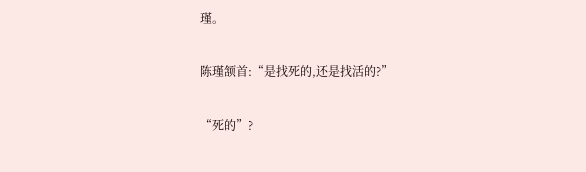瑾。

陈瑾颔首:“是找死的,还是找活的?”

“死的”?